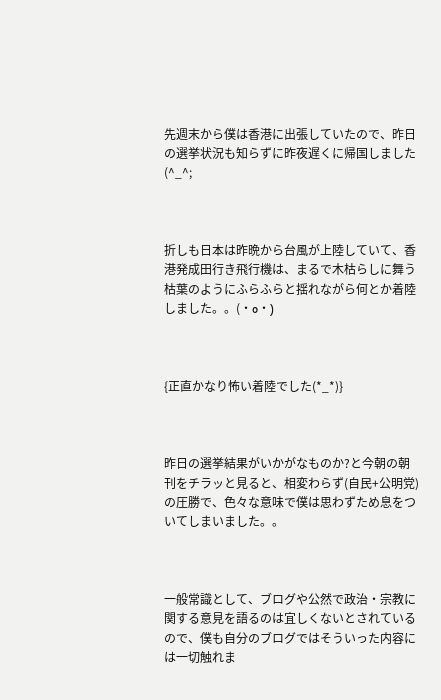先週末から僕は香港に出張していたので、昨日の選挙状況も知らずに昨夜遅くに帰国しました(^_^;



折しも日本は昨晩から台風が上陸していて、香港発成田行き飛行機は、まるで木枯らしに舞う枯葉のようにふらふらと揺れながら何とか着陸しました。。(・o・)



{正直かなり怖い着陸でした(*_*)}



昨日の選挙結果がいかがなものか?と今朝の朝刊をチラッと見ると、相変わらず(自民+公明党)の圧勝で、色々な意味で僕は思わずため息をついてしまいました。。



一般常識として、ブログや公然で政治・宗教に関する意見を語るのは宜しくないとされているので、僕も自分のブログではそういった内容には一切触れま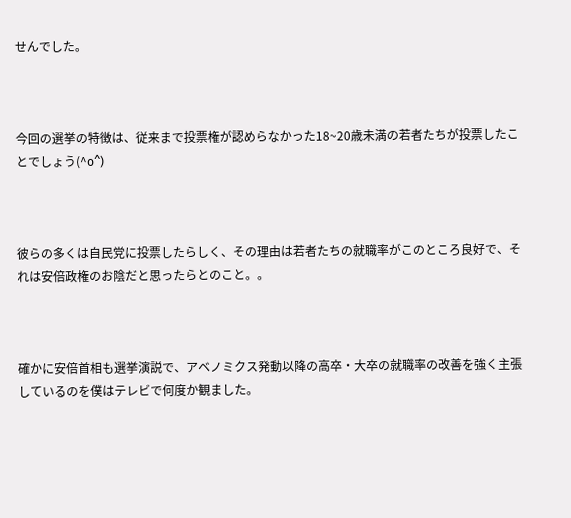せんでした。



今回の選挙の特徴は、従来まで投票権が認めらなかった18~20歳未満の若者たちが投票したことでしょう(^o^)



彼らの多くは自民党に投票したらしく、その理由は若者たちの就職率がこのところ良好で、それは安倍政権のお陰だと思ったらとのこと。。



確かに安倍首相も選挙演説で、アベノミクス発動以降の高卒・大卒の就職率の改善を強く主張しているのを僕はテレビで何度か観ました。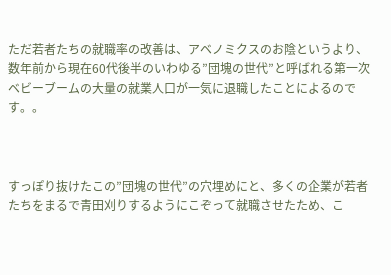ただ若者たちの就職率の改善は、アベノミクスのお陰というより、数年前から現在60代後半のいわゆる”団塊の世代”と呼ばれる第一次ベビーブームの大量の就業人口が一気に退職したことによるのです。。



すっぽり抜けたこの”団塊の世代”の穴埋めにと、多くの企業が若者たちをまるで青田刈りするようにこぞって就職させたため、こ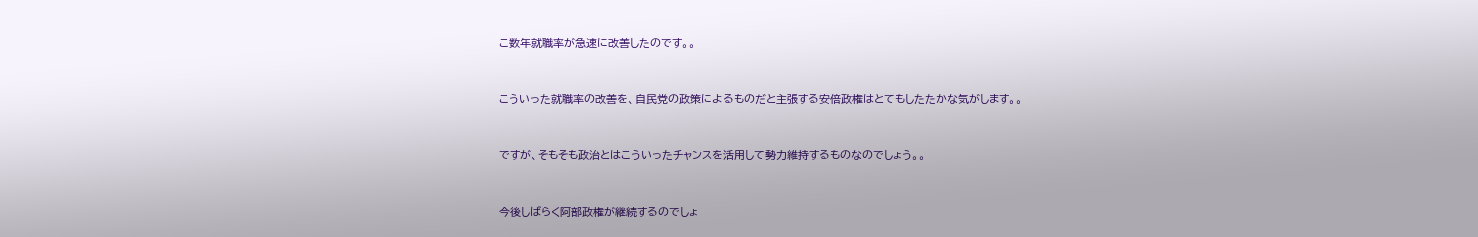こ数年就職率が急速に改善したのです。。



こういった就職率の改善を、自民党の政策によるものだと主張する安倍政権はとてもしたたかな気がします。。



ですが、そもそも政治とはこういったチャンスを活用して勢力維持するものなのでしょう。。



今後しばらく阿部政権が継続するのでしょ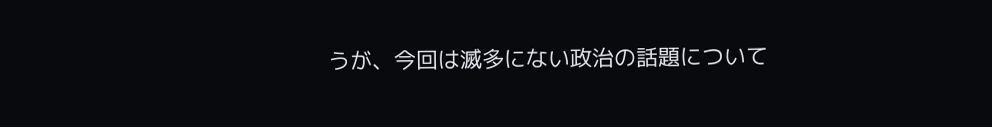うが、今回は滅多にない政治の話題について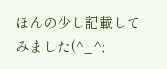ほんの少し記載してみました(^_^;